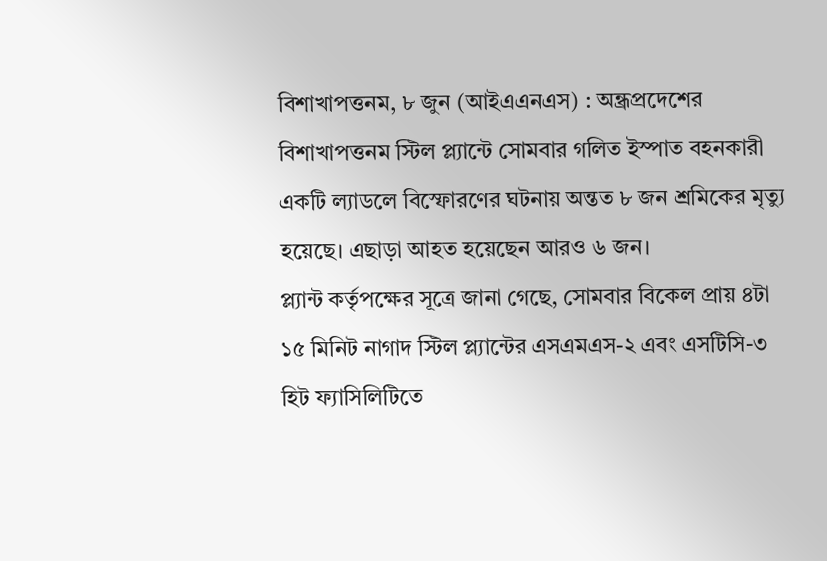বিশাখাপত্তনম, ৮ জুন (আইএএনএস) : অন্ধ্রপ্রদেশের বিশাখাপত্তনম স্টিল প্ল্যান্টে সোমবার গলিত ইস্পাত বহনকারী একটি ল্যাডলে বিস্ফোরণের ঘটনায় অন্তত ৮ জন শ্রমিকের মৃত্যু হয়েছে। এছাড়া আহত হয়েছেন আরও ৬ জন।
প্ল্যান্ট কর্তৃপক্ষের সূত্রে জানা গেছে, সোমবার বিকেল প্রায় ৪টা ১৫ মিনিট নাগাদ স্টিল প্ল্যান্টের এসএমএস-২ এবং এসটিসি-৩ হিট ফ্যাসিলিটিতে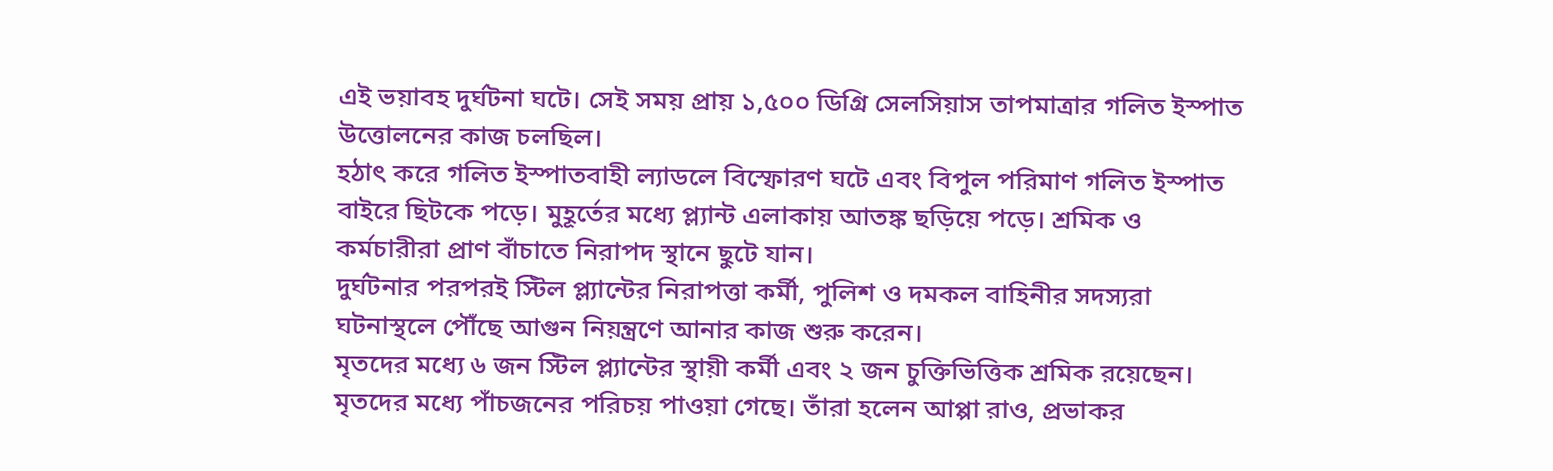এই ভয়াবহ দুর্ঘটনা ঘটে। সেই সময় প্রায় ১,৫০০ ডিগ্রি সেলসিয়াস তাপমাত্রার গলিত ইস্পাত উত্তোলনের কাজ চলছিল।
হঠাৎ করে গলিত ইস্পাতবাহী ল্যাডলে বিস্ফোরণ ঘটে এবং বিপুল পরিমাণ গলিত ইস্পাত বাইরে ছিটকে পড়ে। মুহূর্তের মধ্যে প্ল্যান্ট এলাকায় আতঙ্ক ছড়িয়ে পড়ে। শ্রমিক ও কর্মচারীরা প্রাণ বাঁচাতে নিরাপদ স্থানে ছুটে যান।
দুর্ঘটনার পরপরই স্টিল প্ল্যান্টের নিরাপত্তা কর্মী, পুলিশ ও দমকল বাহিনীর সদস্যরা ঘটনাস্থলে পৌঁছে আগুন নিয়ন্ত্রণে আনার কাজ শুরু করেন।
মৃতদের মধ্যে ৬ জন স্টিল প্ল্যান্টের স্থায়ী কর্মী এবং ২ জন চুক্তিভিত্তিক শ্রমিক রয়েছেন। মৃতদের মধ্যে পাঁচজনের পরিচয় পাওয়া গেছে। তাঁরা হলেন আপ্পা রাও, প্রভাকর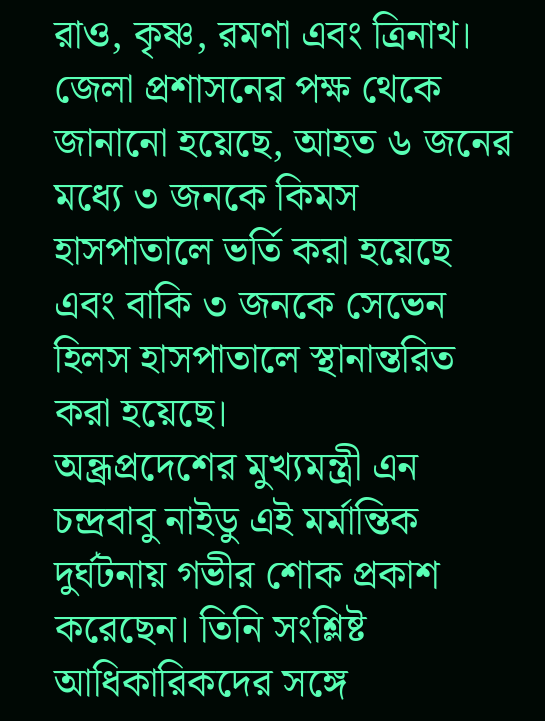রাও, কৃষ্ণ, রমণা এবং ত্রিনাথ।
জেলা প্রশাসনের পক্ষ থেকে জানানো হয়েছে, আহত ৬ জনের মধ্যে ৩ জনকে কিমস হাসপাতালে ভর্তি করা হয়েছে এবং বাকি ৩ জনকে সেভেন হিলস হাসপাতালে স্থানান্তরিত করা হয়েছে।
অন্ধ্রপ্রদেশের মুখ্যমন্ত্রী এন চন্দ্রবাবু নাইডু এই মর্মান্তিক দুর্ঘটনায় গভীর শোক প্রকাশ করেছেন। তিনি সংশ্লিষ্ট আধিকারিকদের সঙ্গে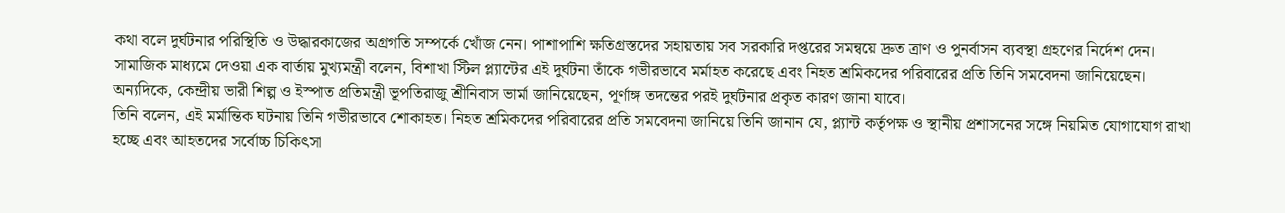কথা বলে দুর্ঘটনার পরিস্থিতি ও উদ্ধারকাজের অগ্রগতি সম্পর্কে খোঁজ নেন। পাশাপাশি ক্ষতিগ্রস্তদের সহায়তায় সব সরকারি দপ্তরের সমন্বয়ে দ্রুত ত্রাণ ও পুনর্বাসন ব্যবস্থা গ্রহণের নির্দেশ দেন।
সামাজিক মাধ্যমে দেওয়া এক বার্তায় মুখ্যমন্ত্রী বলেন, বিশাখা স্টিল প্ল্যান্টের এই দুর্ঘটনা তাঁকে গভীরভাবে মর্মাহত করেছে এবং নিহত শ্রমিকদের পরিবারের প্রতি তিনি সমবেদনা জানিয়েছেন।
অন্যদিকে, কেন্দ্রীয় ভারী শিল্প ও ইস্পাত প্রতিমন্ত্রী ভূপতিরাজু শ্রীনিবাস ভার্মা জানিয়েছেন, পূর্ণাঙ্গ তদন্তের পরই দুর্ঘটনার প্রকৃত কারণ জানা যাবে।
তিনি বলেন, এই মর্মান্তিক ঘটনায় তিনি গভীরভাবে শোকাহত। নিহত শ্রমিকদের পরিবারের প্রতি সমবেদনা জানিয়ে তিনি জানান যে, প্ল্যান্ট কর্তৃপক্ষ ও স্থানীয় প্রশাসনের সঙ্গে নিয়মিত যোগাযোগ রাখা হচ্ছে এবং আহতদের সর্বোচ্চ চিকিৎসা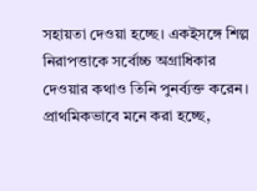সহায়তা দেওয়া হচ্ছে। একইসঙ্গে শিল্প নিরাপত্তাকে সর্বোচ্চ অগ্রাধিকার দেওয়ার কথাও তিনি পুনর্ব্যক্ত করেন।
প্রাথমিকভাবে মনে করা হচ্ছে,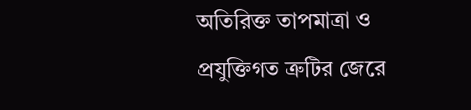অতিরিক্ত তাপমাত্রা ও প্রযুক্তিগত ত্রুটির জেরে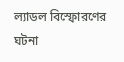ল্যাডল বিস্ফোরণের ঘটনা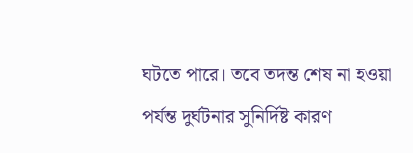ঘটতে পারে। তবে তদন্ত শেষ না হওয়া পর্যন্ত দুর্ঘটনার সুনির্দিষ্ট কারণ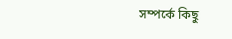সম্পর্কে কিছু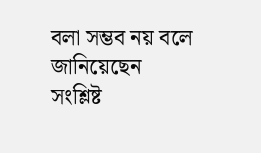বলা সম্ভব নয় বলে জানিয়েছেন সংশ্লিষ্ট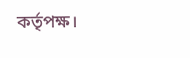কর্তৃপক্ষ।